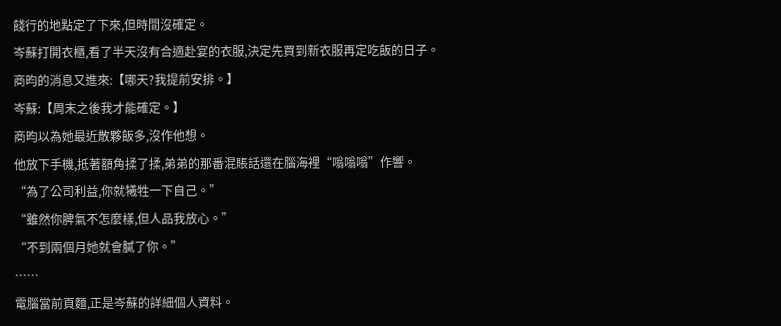餞行的地點定了下來,但時間沒確定。
岑蘇打開衣櫃,看了半天沒有合適赴宴的衣服,決定先買到新衣服再定吃飯的日子。
商昀的消息又進來:【哪天?我提前安排。】
岑蘇:【周末之後我才能確定。】
商昀以為她最近散夥飯多,沒作他想。
他放下手機,抵著額角揉了揉,弟弟的那番混賬話還在腦海裡“嗡嗡嗡”作響。
“為了公司利益,你就犧牲一下自己。”
“雖然你脾氣不怎麼樣,但人品我放心。”
“不到兩個月她就會膩了你。”
……
電腦當前頁麵,正是岑蘇的詳細個人資料。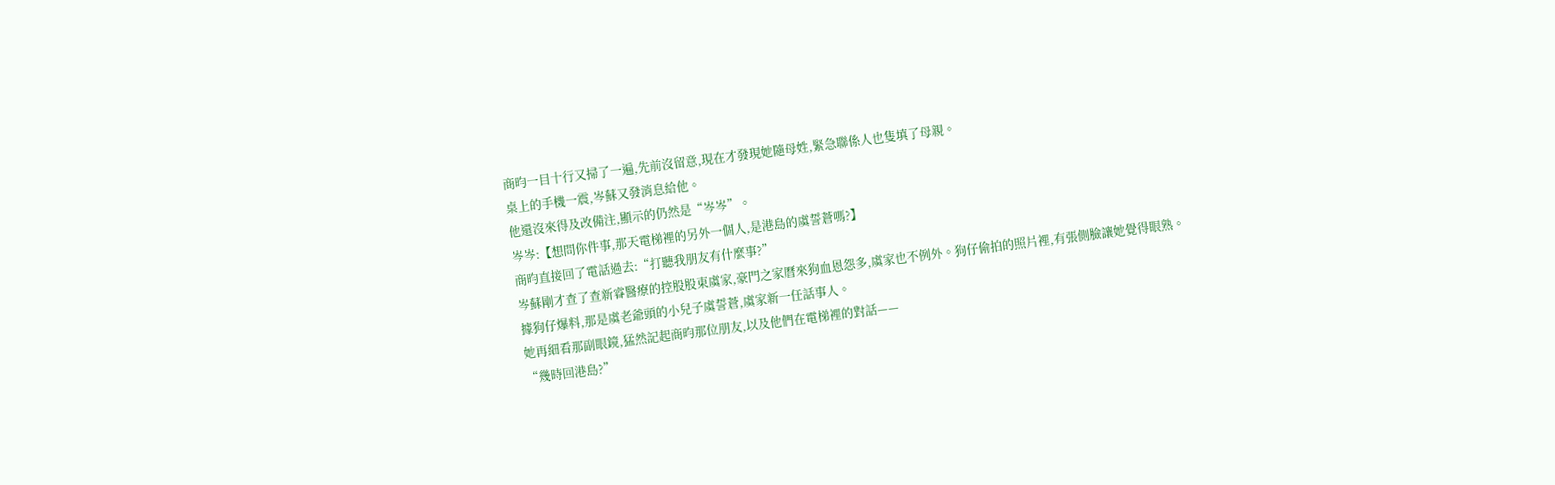商昀一目十行又掃了一遍,先前沒留意,現在才發現她隨母姓,緊急聯係人也隻填了母親。
桌上的手機一震,岑蘇又發消息給他。
他還沒來得及改備注,顯示的仍然是“岑岑”。
岑岑:【想問你件事,那天電梯裡的另外一個人,是港島的虞誓蒼嗎?】
商昀直接回了電話過去:“打聽我朋友有什麼事?”
岑蘇剛才查了查新睿醫療的控股股東虞家,豪門之家曆來狗血恩怨多,虞家也不例外。狗仔偷拍的照片裡,有張側臉讓她覺得眼熟。
據狗仔爆料,那是虞老爺頭的小兒子虞誓蒼,虞家新一任話事人。
她再細看那副眼鏡,猛然記起商昀那位朋友,以及他們在電梯裡的對話——
“幾時回港島?”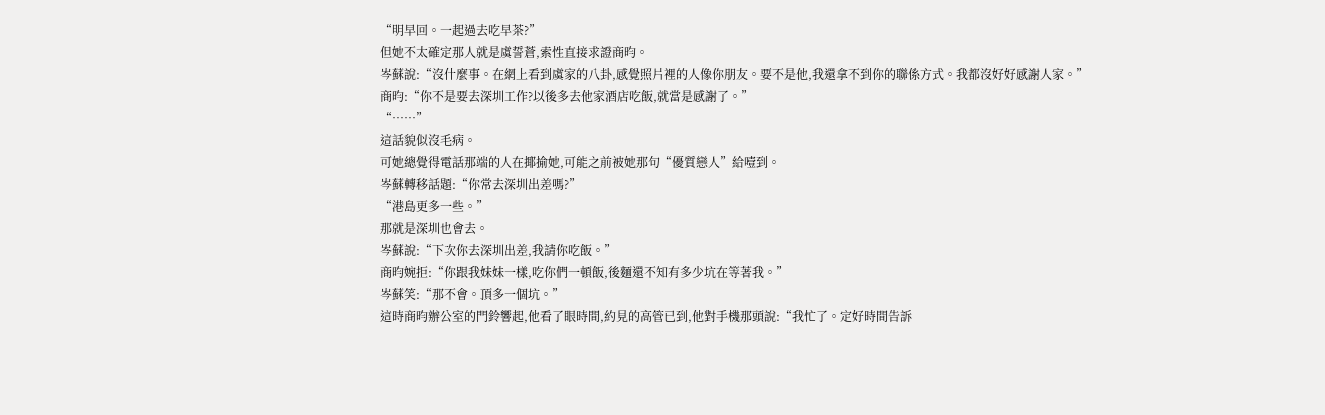“明早回。一起過去吃早茶?”
但她不太確定那人就是虞誓蒼,索性直接求證商昀。
岑蘇說:“沒什麼事。在網上看到虞家的八卦,感覺照片裡的人像你朋友。要不是他,我還拿不到你的聯係方式。我都沒好好感謝人家。”
商昀:“你不是要去深圳工作?以後多去他家酒店吃飯,就當是感謝了。”
“……”
這話貌似沒毛病。
可她總覺得電話那端的人在揶揄她,可能之前被她那句“優質戀人”給噎到。
岑蘇轉移話題:“你常去深圳出差嗎?”
“港島更多一些。”
那就是深圳也會去。
岑蘇說:“下次你去深圳出差,我請你吃飯。”
商昀婉拒:“你跟我妹妹一樣,吃你們一頓飯,後麵還不知有多少坑在等著我。”
岑蘇笑:“那不會。頂多一個坑。”
這時商昀辦公室的門鈴響起,他看了眼時間,約見的高管已到,他對手機那頭說:“我忙了。定好時間告訴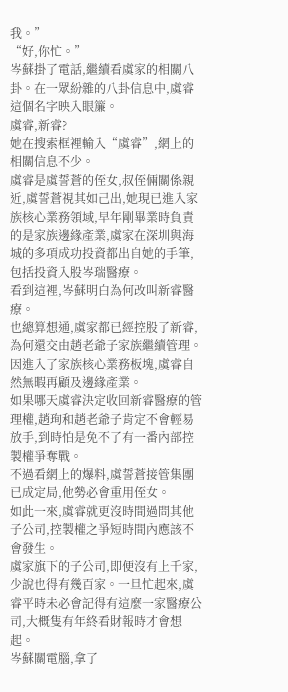我。”
“好,你忙。”
岑蘇掛了電話,繼續看虞家的相關八卦。在一眾紛雜的八卦信息中,虞睿這個名字映入眼簾。
虞睿,新睿?
她在搜索框裡輸入“虞睿”,網上的相關信息不少。
虞睿是虞誓蒼的侄女,叔侄倆關係親近,虞誓蒼視其如己出,她現已進入家族核心業務領域,早年剛畢業時負責的是家族邊緣產業,虞家在深圳與海城的多項成功投資都出自她的手筆,包括投資入股岑瑞醫療。
看到這裡,岑蘇明白為何改叫新睿醫療。
也總算想通,虞家都已經控股了新睿,為何還交由趙老爺子家族繼續管理。因進入了家族核心業務板塊,虞睿自然無暇再顧及邊緣產業。
如果哪天虞睿決定收回新睿醫療的管理權,趙珣和趙老爺子肯定不會輕易放手,到時怕是免不了有一番內部控製權爭奪戰。
不過看網上的爆料,虞誓蒼接管集團已成定局,他勢必會重用侄女。
如此一來,虞睿就更沒時間過問其他子公司,控製權之爭短時間內應該不會發生。
虞家旗下的子公司,即便沒有上千家,少說也得有幾百家。一旦忙起來,虞睿平時未必會記得有這麼一家醫療公司,大概隻有年終看財報時才會想起。
岑蘇關電腦,拿了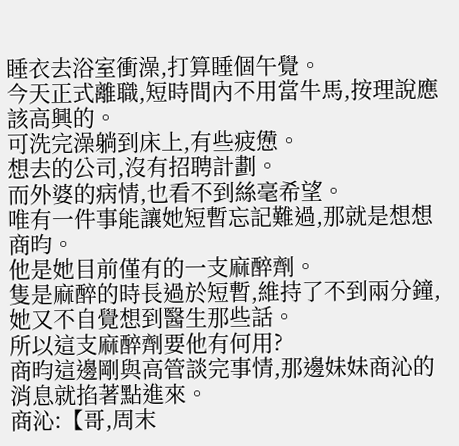睡衣去浴室衝澡,打算睡個午覺。
今天正式離職,短時間內不用當牛馬,按理說應該高興的。
可洗完澡躺到床上,有些疲憊。
想去的公司,沒有招聘計劃。
而外婆的病情,也看不到絲毫希望。
唯有一件事能讓她短暫忘記難過,那就是想想商昀。
他是她目前僅有的一支麻醉劑。
隻是麻醉的時長過於短暫,維持了不到兩分鐘,她又不自覺想到醫生那些話。
所以這支麻醉劑要他有何用?
商昀這邊剛與高管談完事情,那邊妹妹商沁的消息就掐著點進來。
商沁:【哥,周末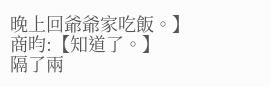晚上回爺爺家吃飯。】
商昀:【知道了。】
隔了兩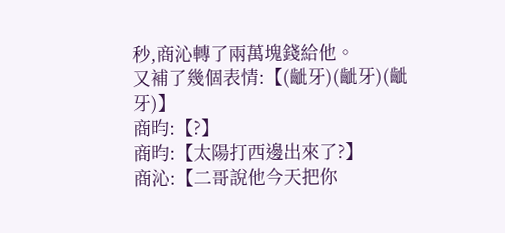秒,商沁轉了兩萬塊錢給他。
又補了幾個表情:【(齜牙)(齜牙)(齜牙)】
商昀:【?】
商昀:【太陽打西邊出來了?】
商沁:【二哥說他今天把你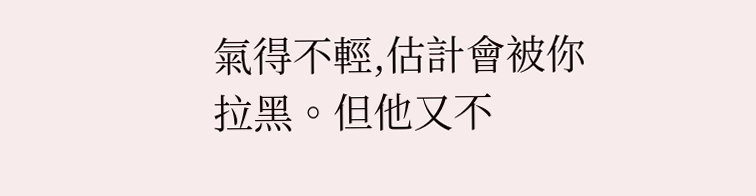氣得不輕,估計會被你拉黑。但他又不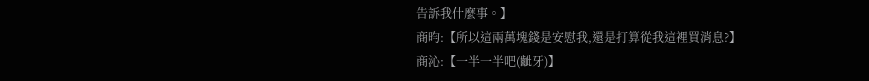告訴我什麼事。】
商昀:【所以這兩萬塊錢是安慰我,還是打算從我這裡買消息?】
商沁:【一半一半吧(齜牙)】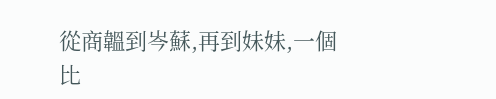從商韞到岑蘇,再到妹妹,一個比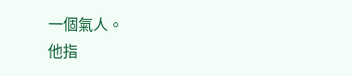一個氣人。
他指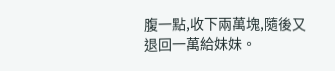腹一點,收下兩萬塊,隨後又退回一萬給妹妹。